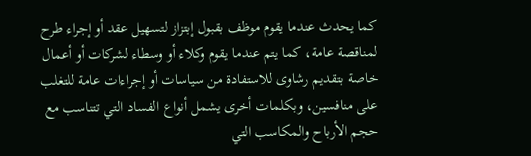كما يحدث عندما يقوم موظف بقبول إبتزاز لتسهيل عقد أو إجراء طرح لمناقصة عامة، كما يتم عندما يقوم وكلاء أو وسطاء لشركات أو أعمال خاصة بتقديم رشاوى للاستفادة من سياسات أو إجراءات عامة للتغلب على منافسين، وبكلمات أخرى يشمل أنواع الفساد التي تتناسب مع حجم الأرباح والمكاسب التي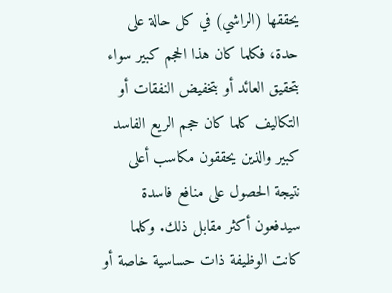يحققها (الراشي) في كل حالة على حدة، فكلما كان هذا الحجم كبير سواء بتحقيق العائد أو بتخفيض النفقات أو التكاليف كلما كان حجم الريع الفاسد كبير والذين يحققون مكاسب أعلى نتيجة الحصول على منافع فاسدة سيدفعون أكثر مقابل ذلك. وكلما كانت الوظيفة ذات حساسية خاصة أو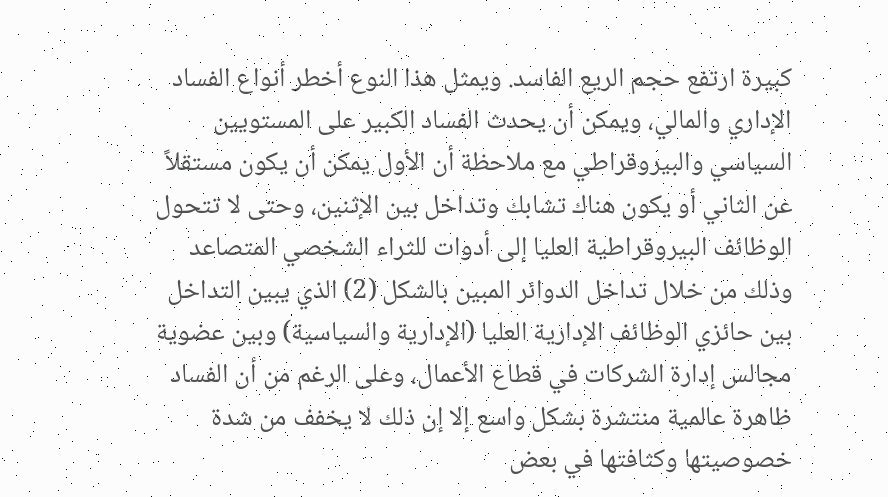كبيرة ارتفع حجم الريع الفاسد. ويمثل هذا النوع أخطر أنواع الفساد الإداري والمالي، ويمكن أن يحدث الفساد الكبير على المستويين السياسي والبيروقراطي مع ملاحظة أن الأول يمكن أن يكون مستقلاً عن الثاني أو يكون هناك تشابك وتداخل بين الإثنين، وحتى لا تتحول الوظائف البيروقراطية العليا إلى أدوات للثراء الشخصي المتصاعد وذلك من خلال تداخل الدوائر المبين بالشكل (2) الذي يبين التداخل بين حائزي الوظائف الإدارية العليا (الإدارية والسياسية) وبين عضوية مجالس إدارة الشركات في قطاع الأعمال، وعلى الرغم من أن الفساد ظاهرة عالمية منتشرة بشكل واسع إلا إن ذلك لا يخفف من شدة خصوصيتها وكثافتها في بعض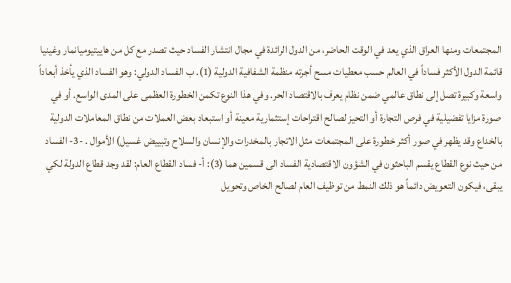المجتمعات ومنها العراق الذي يعد في الوقت الحاضر، من الدول الرائدة في مجال انتشار الفساد حيث تصدر مع كل من هاييتيوميانمار وغينيا قائمة الدول الأكثر فساداً في العالم حسب معطيات مسح أجرته منظمة الشفافية الدولية (1). ب الفساد الدولي: وهو الفساد الذي يأخذ أبعاداً واسعة وكبيرة تصل إلى نطاق عالمي ضمن نظام يعرف بالاقتصاد الحر. وفي هذا النوع تكمن الخطورة العظمى على المدى الواسع. أو في صورة مزايا تفضيلية في فرص التجارة أو التحيز لصالح اقتراحات إستثمارية معينة أو استبعاد بعض العملات من نطاق المعاملات الدولية بالخداع وقد يظهر في صور أكثر خطورة على المجتمعات مثل الاتجار بالمخدرات والإنسان والسلاح وتبييض غسيل) الأموال . -3- الفساد من حيث نوع القطاع يقسم الباحثون في الشؤون الاقتصادية الفساد الى قسمين هما (3): أ- فساد القطاع العام: لقد وجد قطاع الدولة لكي يبقى، فيكون التعويض دائماً هو ذلك النمط من توظيف العام لصالح الخاص وتحويل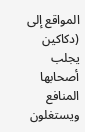المواقع إلى (دكاكين يجلب أصحابها المنافع ويستغلون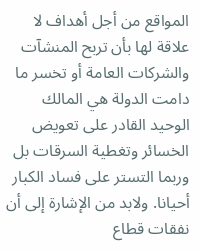المواقع من أجل أهداف لا علاقة لها بأن تربح المنشآت والشركات العامة أو تخسر ما دامت الدولة هي المالك الوحيد القادر على تعويض الخسائر وتغطية السرقات بل وربما التستر على فساد الكبار أحيانا. ولابد من الإشارة إلى أن نفقات قطاع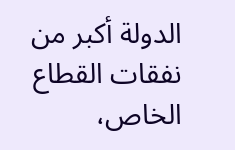الدولة أكبر من نفقات القطاع الخاص،